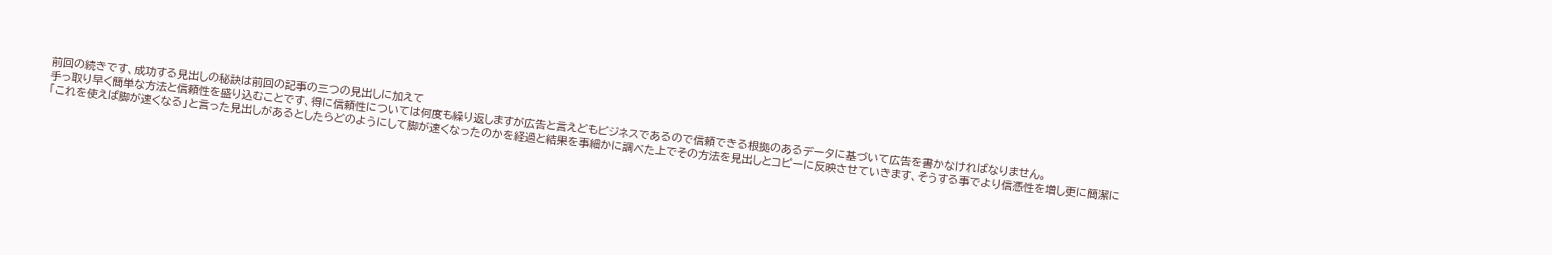前回の続きです、成功する見出しの秘訣は前回の記事の三つの見出しに加えて
手っ取り早く簡単な方法と信頼性を盛り込むことです、得に信頼性については何度も繰り返しますが広告と言えどもビジネスであるので信頼できる根拠のあるデータに基づいて広告を書かなければなりません。
「これを使えば脚が速くなる」と言った見出しがあるとしたらどのようにして脚が速くなったのかを経過と結果を事細かに調べた上でその方法を見出しとコピーに反映させていきます、そうする事でより信憑性を増し更に簡潔に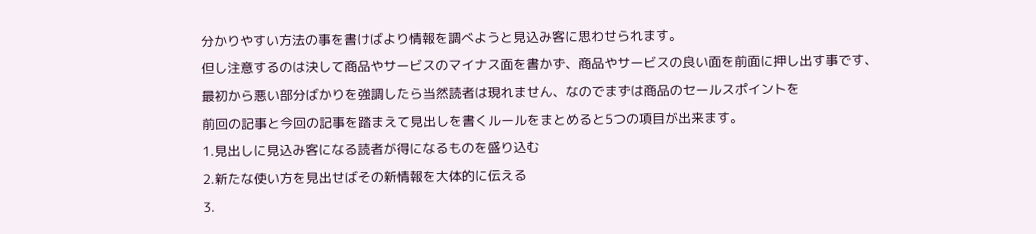分かりやすい方法の事を書けばより情報を調べようと見込み客に思わせられます。
但し注意するのは決して商品やサービスのマイナス面を書かず、商品やサービスの良い面を前面に押し出す事です、最初から悪い部分ばかりを強調したら当然読者は現れません、なのでまずは商品のセールスポイントを
前回の記事と今回の記事を踏まえて見出しを書くルールをまとめると5つの項目が出来ます。
1.見出しに見込み客になる読者が得になるものを盛り込む
2.新たな使い方を見出せばその新情報を大体的に伝える
3.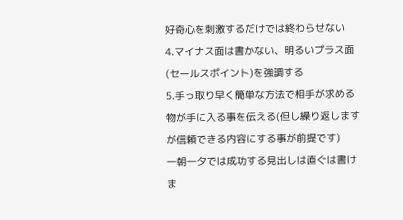好奇心を刺激するだけでは終わらせない
4.マイナス面は書かない、明るいプラス面(セールスポイント)を強調する
5.手っ取り早く簡単な方法で相手が求める物が手に入る事を伝える(但し繰り返しますが信頼できる内容にする事が前提です)
一朝一夕では成功する見出しは直ぐは書けま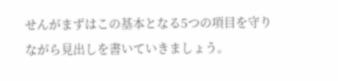せんがまずはこの基本となる5つの項目を守りながら見出しを書いていきましょう。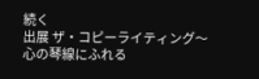続く
出展 ザ・コピーライティング〜心の琴線にふれる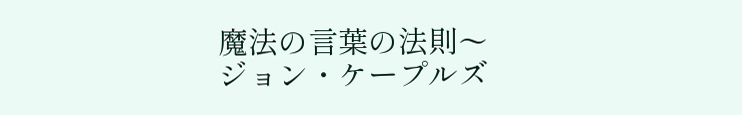魔法の言葉の法則〜
ジョン・ケープルズ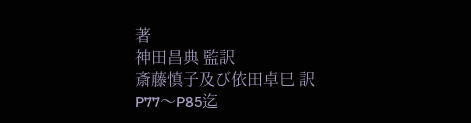著
神田昌典 監訳
斎藤慎子及び依田卓巳 訳
P77〜P85迄